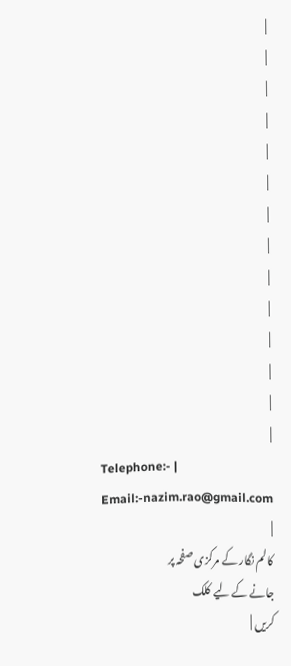|
|
|
|
|
|
|
|
|
|
|
|
|
|
Telephone:- |
Email:-nazim.rao@gmail.com
|
کالم نگار کے مرکزی صفحہ پر
جانے کے لیے کلک
کریں |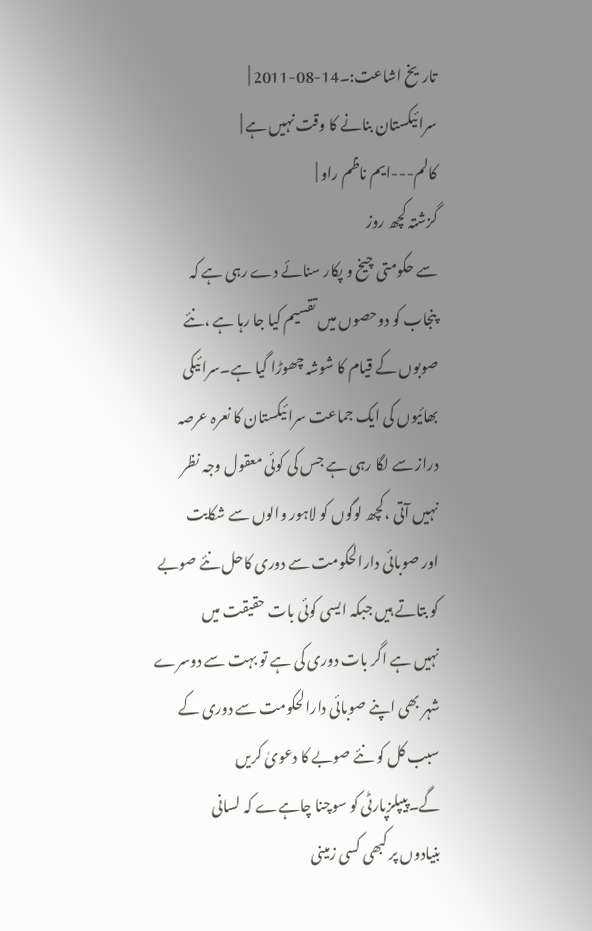تاریخ اشاعت:۔14-08-2011 |
سرائیکستان بنانے کا وقت نہیں ہے |
کالم---ایم ناظم راو |
گزشتہ کچھ روز
سے حکومتی چیخ و پکار سنائے دے رہی ہے کہ
پنجاب کو دوحصوں میں تقسیم کیا جا رہا ہے ،نئے
صوبوں کے قیام کا شوشہ چھوڑا گیا ہے۔سرائیکی
بھائیوں کی ایک جماعت سرائیکستان کا نعرہ عرصہ
دراز سے لگا رہی ہے جس کی کوئی معقول وجہ نظر
نہیں آتی ،کچھ لوگوں کو لاہور والوں سے شکایت
اور صوبائی دارالحکومت سے دوری کاحل نئے صوبے
کو بتاتے ہیں جبکہ ایسی کوئی بات حقیقت میں
نہیں ہے اگر بات دوری کی ہے تو بہت سے دوسرے
شہر بھی اپنے صوبائی دارالحکومت سے دوری کے
سبب کل کو نئے صوبے کا دعویٰ کریں
گے۔پیپلزپارٹی کو سوچنا چاہےے کہ لسانی
بنیادوں پر کبھی کسی زمینی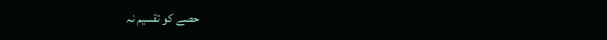حصے کو تقسیم نہ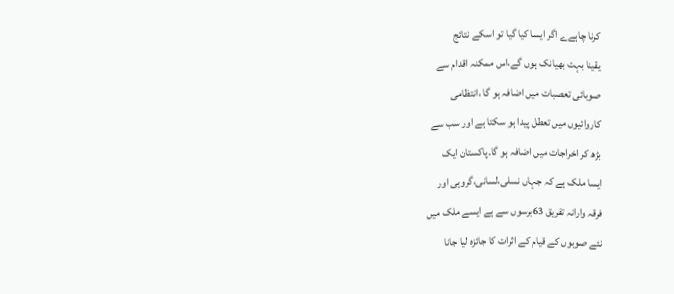کرنا چاہےے اگر ایسا کیا گیا تو اسکے نتائج
یقینا بہت بھیانک ہوں گے،اس ممکنہ اقدام سے
صوبائی تعصبات میں اضافہ ہو گا ،انتظامی
کاروائیوں میں تعطل پیدا ہو سکتا ہے اور سب سے
بڑھ کر اخراجات میں اضافہ ہو گا۔پاکستان ایک
ایسا ملک ہے کہ جہاں نسلی،لسانی،گروہی اور
فرقہ وارانہ تفریق 63برسوں سے ہے ایسے ملک میں
نئے صوبوں کے قیام کے اثرات کا جائزہ لیا جانا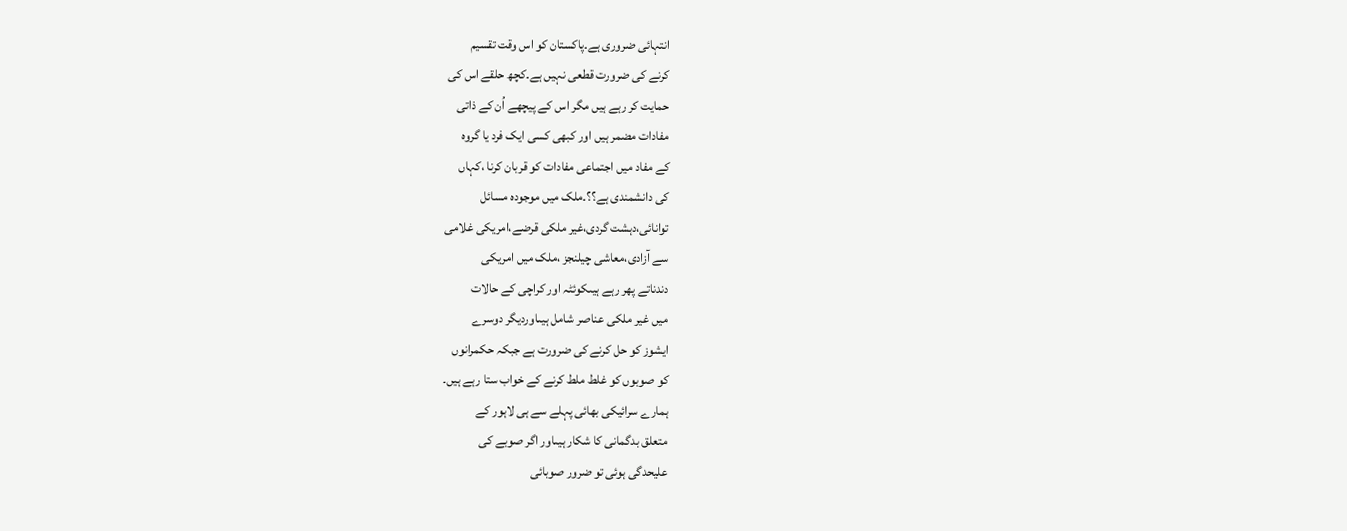انتہائی ضروری ہے۔پاکستان کو اس وقت تقسیم
کرنے کی ضرورت قطعی نہیں ہے۔کچھ حلقے اس کی
حمایت کر رہے ہیں مگر اس کے پیچھے اُن کے ذاتی
مفادات مضمر ہیں اور کبھی کسی ایک فرد یا گروہ
کے مفاد میں اجتماعی مفادات کو قربان کرنا ،کہاں
کی دانشمندی ہے؟؟۔ملک میں موجودہ مسائل
توانائی،دہشت گردی،غیر ملکی قرضے،امریکی غلامی
سے آزادی،معاشی چیلنجز ،ملک میں امریکی
دندناتے پھر رہے ہیںکوئٹہ اور کراچی کے حالات
میں غیر ملکی عناصر شامل ہیںاوردیگر دوسرے
ایشوز کو حل کرنے کی ضرورت ہے جبکہ حکمرانوں
کو صوبوں کو غلط ملط کرنے کے خواب ستا رہے ہیں۔
ہمارے سرائیکی بھائی پہلے سے ہی لاہور کے
متعلق بدگمانی کا شکار ہیںاور اگر صوبے کی
علیحدگی ہوئی تو ضرور صوبائی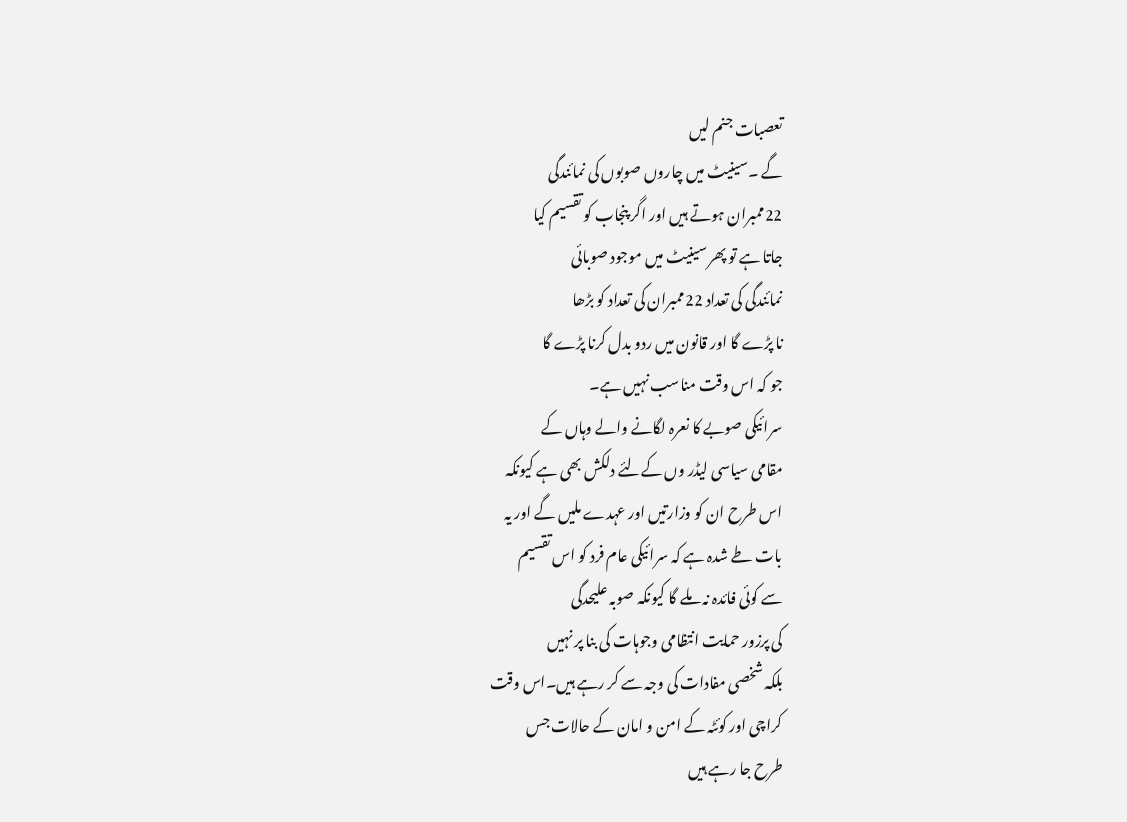تعصبات جنم لیں
گے ۔سینیٹ میں چاروں صوبوں کی نمائندگی
22ممبران ہوتے ہیں اور اگر پنجاب کو تقسیم کیا
جاتا ہے تو پھر سینیٹ میں موجود صوبائی
نمائندگی کی تعداد 22ممبران کی تعداد کو بڑھا
نا پڑے گا اور قانون میں ردو بدل کرنا پڑے گا
جو کہ اس وقت مناسب نہیں ہے۔
سرائیکی صوبے کا نعرہ لگانے والے وہاں کے
مقامی سیاسی لیڈر وں کےلئے دلکش بھی ہے کیونکہ
اس طرح ان کو وزارتیں اور عہدے ملیں گے اور یہ
بات طے شدہ ہے کہ سرائیکی عام فرد کو اس تقسیم
سے کوئی فائدہ نہ ملے گا کیونکہ صوبہ علیحدگی
کی پرزور حمایت انتظامی وجوہات کی بنا پر نہیں
بلکہ شخصی مفادات کی وجہ سے کر رہے ہیں۔اس وقت
کراچی اور کوئٹہ کے امن و امان کے حالات جس
طرح جا رہے ہیں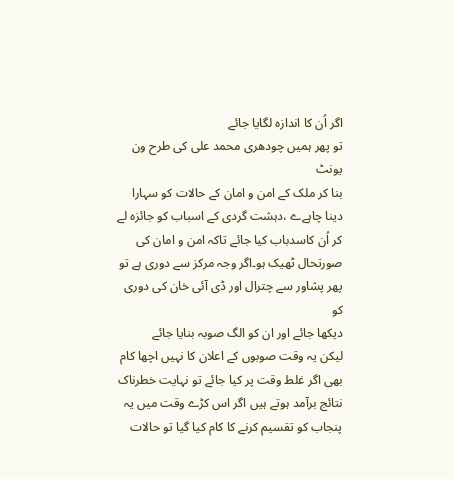اگر اُن کا اندازہ لگایا جائے
تو پھر ہمیں چودھری محمد علی کی طرح ون یونٹ
بنا کر ملک کے امن و امان کے حالات کو سہارا
دینا چاہےے ،دہشت گردی کے اسباب کو جائزہ لے
کر اُن کاسدباب کیا جائے تاکہ امن و امان کی
صورتحال ٹھیک ہو۔اگر وجہ مرکز سے دوری ہے تو
پھر پشاور سے چترال اور ڈی آئی خان کی دوری کو
دیکھا جائے اور ان کو الگ صوبہ بنایا جائے
لیکن یہ وقت صوبوں کے اعلان کا نہیں اچھا کام
بھی اگر غلط وقت پر کیا جائے تو نہایت خطرناک
نتائج برآمد ہوتے ہیں اگر اس کڑے وقت میں یہ
پنجاب کو تقسیم کرنے کا کام کیا گیا تو حالات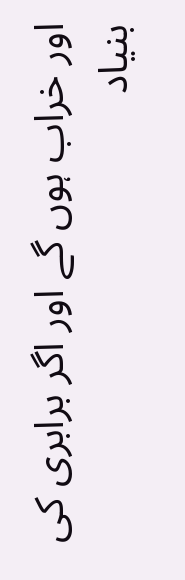اور خراب ہوں گے اور اگر برابری کی بنیاد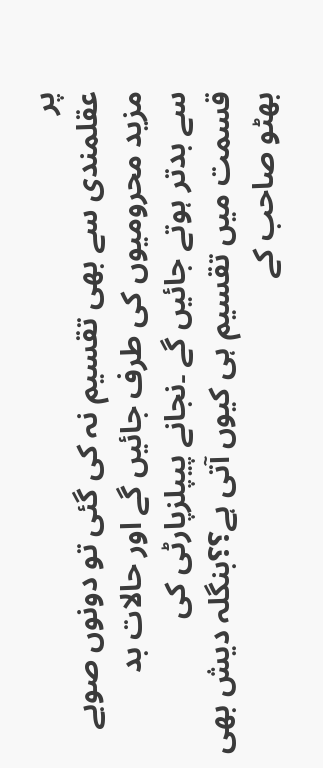پر
عقلمندی سے بھی تقسیم نہ کی گئی تو دونوں صوبے
مزید محرومیوں کی طرف جائیں گے اور حالات بد
سے بدتر ہوتے جائیں گے ۔نجانے پیپلزپارٹی کی
قسمت میں تقسیم ہی کیوں آتی ہے؟؟بنگلہ دیش بھی
بھٹو صاحب کے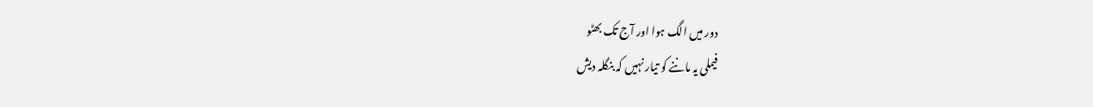دور میں الگ ہوا اور آج تک بھٹو
فیملی یہ ماننے کو تیار نہیں کہ بنگلہ دیش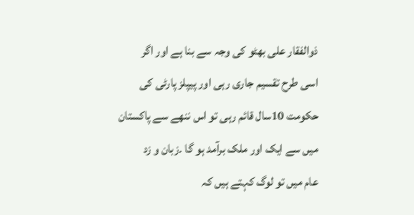ذوالفقار علی بھٹو کی وجہ سے بنا ہے اور اگر
اسی طرح تقسیم جاری رہی اور پیپلز پارٹی کی
حکومت 10سال قائم رہی تو اس ننھے سے پاکستان
میں سے ایک اور ملک برآمد ہو گا ۔زبان و زد
عام میں تو لوگ کہتے ہیں کہ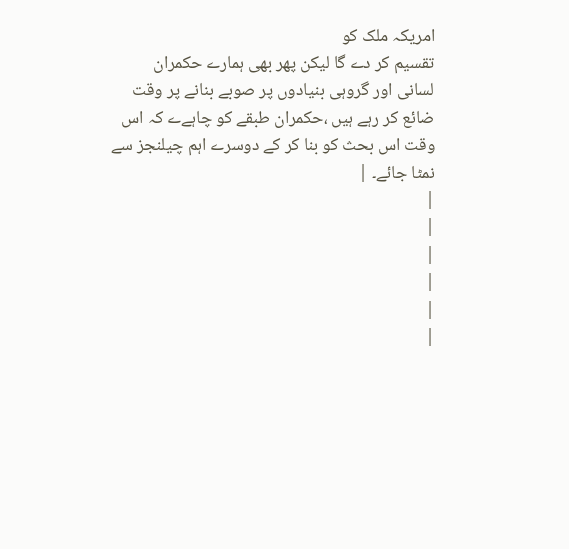امریکہ ملک کو
تقسیم کر دے گا لیکن پھر بھی ہمارے حکمران
لسانی اور گروہی بنیادوں پر صوبے بنانے پر وقت
ضائع کر رہے ہیں ،حکمران طبقے کو چاہےے کہ اس
وقت اس بحث کو بنا کر کے دوسرے اہم چیلنجز سے
نمٹا جائے۔ |
|
|
|
|
|
|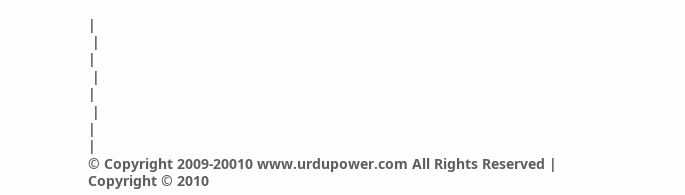|
 |
|
 |
|
 |
|
|
© Copyright 2009-20010 www.urdupower.com All Rights Reserved |
Copyright © 2010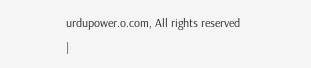urdupower.o.com, All rights reserved
|